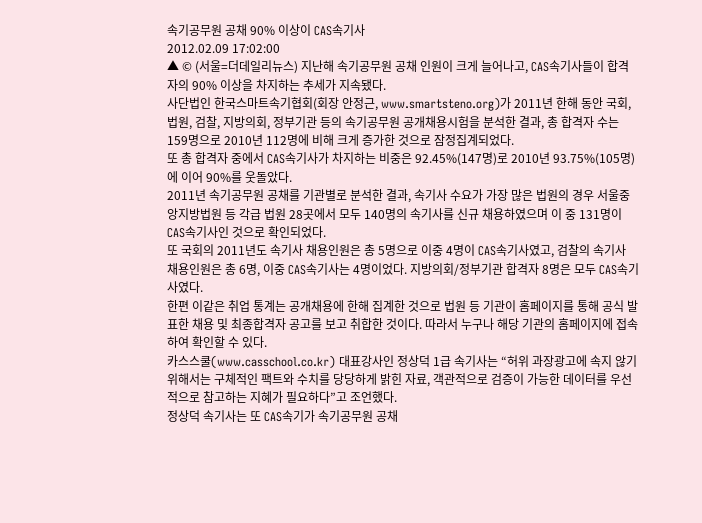속기공무원 공채 90% 이상이 CAS속기사
2012.02.09 17:02:00
▲ © (서울=더데일리뉴스) 지난해 속기공무원 공채 인원이 크게 늘어나고, CAS속기사들이 합격자의 90% 이상을 차지하는 추세가 지속됐다.
사단법인 한국스마트속기협회(회장 안정근, www.smartsteno.org)가 2011년 한해 동안 국회, 법원, 검찰, 지방의회, 정부기관 등의 속기공무원 공개채용시험을 분석한 결과, 총 합격자 수는 159명으로 2010년 112명에 비해 크게 증가한 것으로 잠정집계되었다.
또 총 합격자 중에서 CAS속기사가 차지하는 비중은 92.45%(147명)로 2010년 93.75%(105명)에 이어 90%를 웃돌았다.
2011년 속기공무원 공채를 기관별로 분석한 결과, 속기사 수요가 가장 많은 법원의 경우 서울중앙지방법원 등 각급 법원 28곳에서 모두 140명의 속기사를 신규 채용하였으며 이 중 131명이 CAS속기사인 것으로 확인되었다.
또 국회의 2011년도 속기사 채용인원은 총 5명으로 이중 4명이 CAS속기사였고, 검찰의 속기사 채용인원은 총 6명, 이중 CAS속기사는 4명이었다. 지방의회/정부기관 합격자 8명은 모두 CAS속기사였다.
한편 이같은 취업 통계는 공개채용에 한해 집계한 것으로 법원 등 기관이 홈페이지를 통해 공식 발표한 채용 및 최종합격자 공고를 보고 취합한 것이다. 따라서 누구나 해당 기관의 홈페이지에 접속하여 확인할 수 있다.
카스스쿨(www.casschool.co.kr) 대표강사인 정상덕 1급 속기사는 “허위 과장광고에 속지 않기 위해서는 구체적인 팩트와 수치를 당당하게 밝힌 자료, 객관적으로 검증이 가능한 데이터를 우선적으로 참고하는 지혜가 필요하다”고 조언했다.
정상덕 속기사는 또 CAS속기가 속기공무원 공채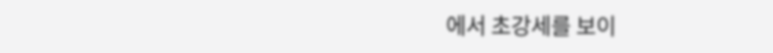에서 초강세를 보이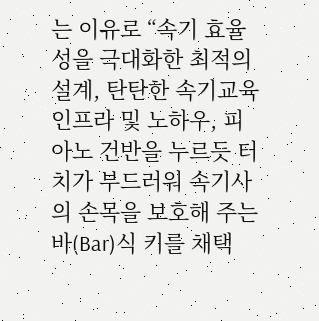는 이유로 “속기 효율성을 극대화한 최적의 설계, 탄탄한 속기교육 인프라 및 노하우, 피아노 건반을 누르듯 터치가 부드러워 속기사의 손목을 보호해 주는 바(Bar)식 키를 채택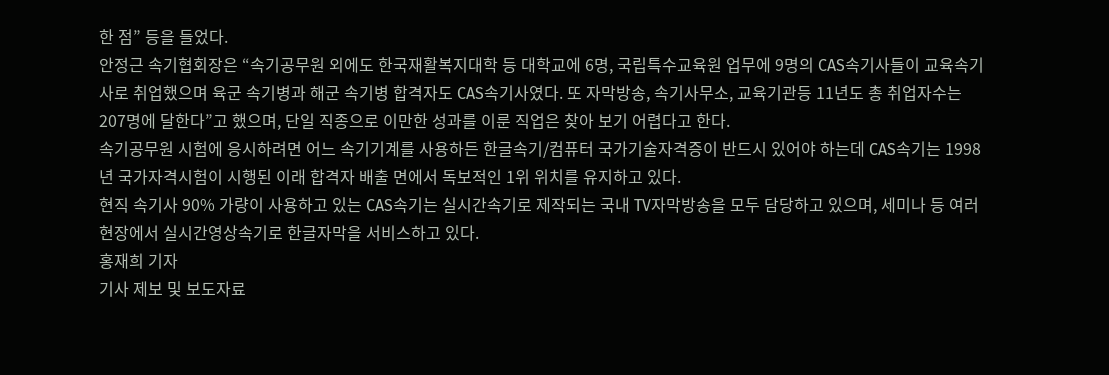한 점” 등을 들었다.
안정근 속기협회장은 “속기공무원 외에도 한국재활복지대학 등 대학교에 6명, 국립특수교육원 업무에 9명의 CAS속기사들이 교육속기사로 취업했으며 육군 속기병과 해군 속기병 합격자도 CAS속기사였다. 또 자막방송, 속기사무소, 교육기관등 11년도 총 취업자수는 207명에 달한다”고 했으며, 단일 직종으로 이만한 성과를 이룬 직업은 찾아 보기 어렵다고 한다.
속기공무원 시험에 응시하려면 어느 속기기계를 사용하든 한글속기/컴퓨터 국가기술자격증이 반드시 있어야 하는데 CAS속기는 1998년 국가자격시험이 시행된 이래 합격자 배출 면에서 독보적인 1위 위치를 유지하고 있다.
현직 속기사 90% 가량이 사용하고 있는 CAS속기는 실시간속기로 제작되는 국내 TV자막방송을 모두 담당하고 있으며, 세미나 등 여러 현장에서 실시간영상속기로 한글자막을 서비스하고 있다.
홍재희 기자
기사 제보 및 보도자료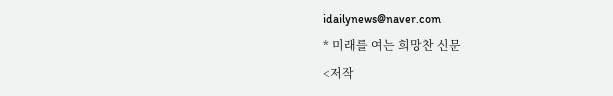idailynews@naver.com
* 미래를 여는 희망찬 신문
<저작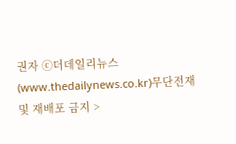권자 ⓒ더데일리뉴스 (www.thedailynews.co.kr)무단전재 및 재배포 금지 >